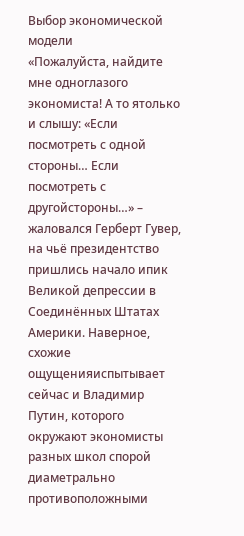Выбор экономической модели
«Пожалуйста, найдите мне одноглазого экономиста! А то ятолько и слышу: «Если посмотреть с одной стороны… Если посмотреть с другойстороны…» – жаловался Герберт Гувер, на чьё президентство пришлись начало ипик Великой депрессии в Соединённых Штатах Америки. Наверное, схожие ощущенияиспытывает сейчас и Владимир Путин, которого окружают экономисты разных школ спорой диаметрально противоположными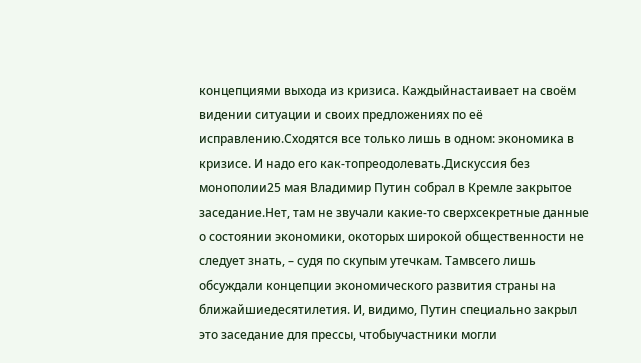концепциями выхода из кризиса. Каждыйнастаивает на своём видении ситуации и своих предложениях по её исправлению.Сходятся все только лишь в одном: экономика в кризисе. И надо его как-топреодолевать.Дискуссия без монополии25 мая Владимир Путин собрал в Кремле закрытое заседание.Нет, там не звучали какие-то сверхсекретные данные о состоянии экономики, окоторых широкой общественности не следует знать, – судя по скупым утечкам. Тамвсего лишь обсуждали концепции экономического развития страны на ближайшиедесятилетия. И, видимо, Путин специально закрыл это заседание для прессы, чтобыучастники могли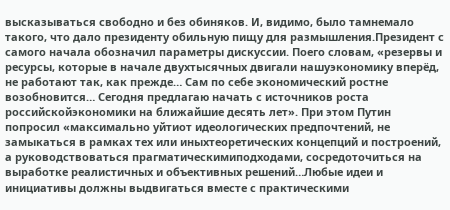высказываться свободно и без обиняков. И, видимо, было тамнемало такого, что дало президенту обильную пищу для размышления.Президент с самого начала обозначил параметры дискуссии. Поего словам, «резервы и ресурсы, которые в начале двухтысячных двигали нашуэкономику вперёд, не работают так, как прежде… Сам по себе экономический ростне возобновится… Сегодня предлагаю начать с источников роста российскойэкономики на ближайшие десять лет». При этом Путин попросил «максимально уйтиот идеологических предпочтений, не замыкаться в рамках тех или иныхтеоретических концепций и построений, а руководствоваться прагматическимиподходами, сосредоточиться на выработке реалистичных и объективных решений…Любые идеи и инициативы должны выдвигаться вместе с практическими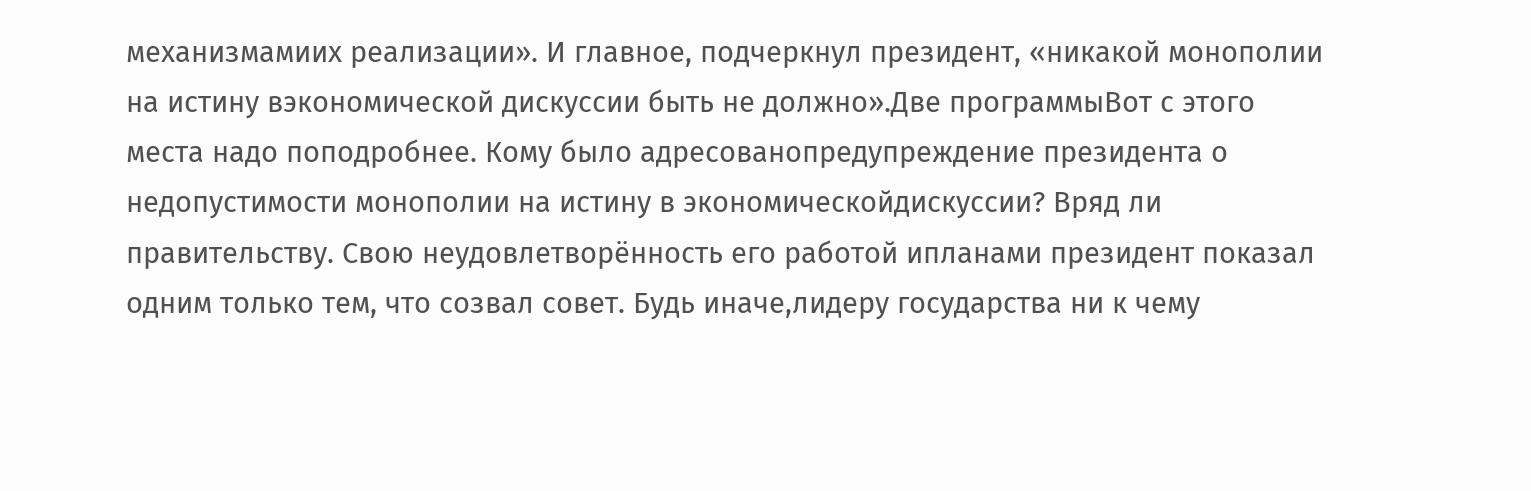механизмамиих реализации». И главное, подчеркнул президент, «никакой монополии на истину вэкономической дискуссии быть не должно».Две программыВот с этого места надо поподробнее. Кому было адресованопредупреждение президента о недопустимости монополии на истину в экономическойдискуссии? Вряд ли правительству. Свою неудовлетворённость его работой ипланами президент показал одним только тем, что созвал совет. Будь иначе,лидеру государства ни к чему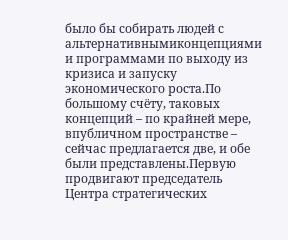было бы собирать людей с альтернативнымиконцепциями и программами по выходу из кризиса и запуску экономического роста.По большому счёту, таковых концепций – по крайней мере, впубличном пространстве – сейчас предлагается две, и обе были представлены.Первую продвигают председатель Центра стратегических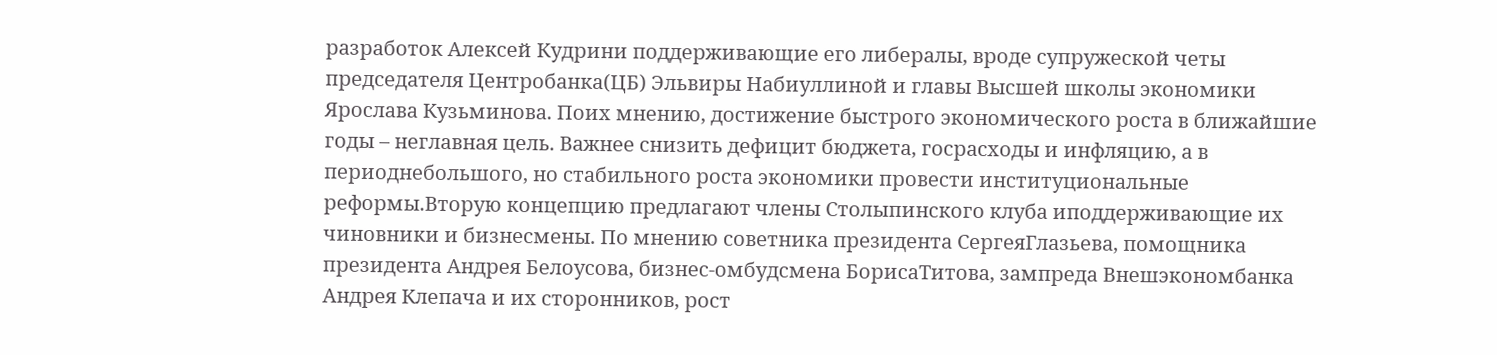разработок Алексей Кудрини поддерживающие его либералы, вроде супружеской четы председателя Центробанка(ЦБ) Эльвиры Набиуллиной и главы Высшей школы экономики Ярослава Кузьминова. Поих мнению, достижение быстрого экономического роста в ближайшие годы – неглавная цель. Важнее снизить дефицит бюджета, госрасходы и инфляцию, а в периоднебольшого, но стабильного роста экономики провести институциональные реформы.Вторую концепцию предлагают члены Столыпинского клуба иподдерживающие их чиновники и бизнесмены. По мнению советника президента СергеяГлазьева, помощника президента Андрея Белоусова, бизнес-омбудсмена БорисаТитова, зампреда Внешэкономбанка Андрея Клепача и их сторонников, рост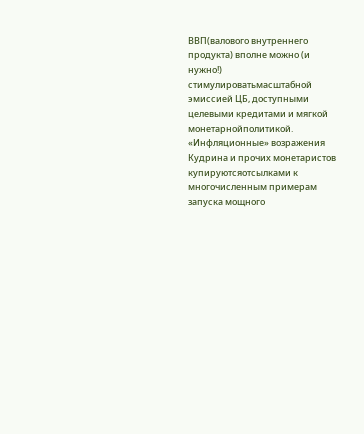ВВП(валового внутреннего продукта) вполне можно (и нужно!) стимулироватьмасштабной эмиссией ЦБ, доступными целевыми кредитами и мягкой монетарнойполитикой. «Инфляционные» возражения Кудрина и прочих монетаристов купируютсяотсылками к многочисленным примерам запуска мощного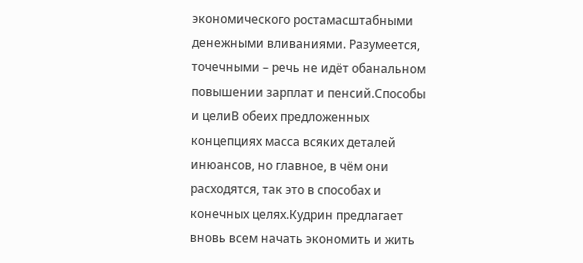экономического ростамасштабными денежными вливаниями. Разумеется, точечными – речь не идёт обанальном повышении зарплат и пенсий.Способы и целиВ обеих предложенных концепциях масса всяких деталей инюансов, но главное, в чём они расходятся, так это в способах и конечных целях.Кудрин предлагает вновь всем начать экономить и жить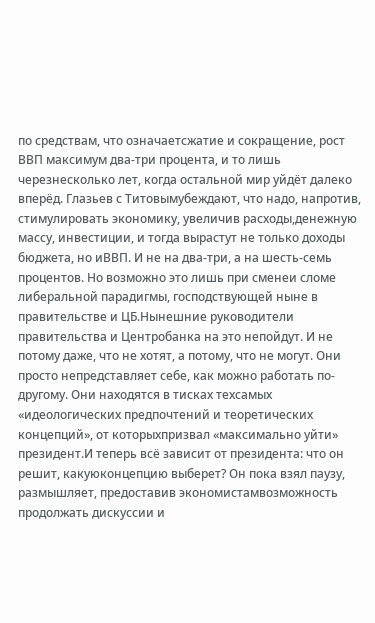по средствам, что означаетсжатие и сокращение, рост ВВП максимум два-три процента, и то лишь черезнесколько лет, когда остальной мир уйдёт далеко вперёд. Глазьев с Титовымубеждают, что надо, напротив, стимулировать экономику, увеличив расходы,денежную массу, инвестиции, и тогда вырастут не только доходы бюджета, но иВВП. И не на два-три, а на шесть-семь процентов. Но возможно это лишь при сменеи сломе либеральной парадигмы, господствующей ныне в правительстве и ЦБ.Нынешние руководители правительства и Центробанка на это непойдут. И не потому даже, что не хотят, а потому, что не могут. Они просто непредставляет себе, как можно работать по-другому. Они находятся в тисках техсамых «идеологических предпочтений и теоретических концепций», от которыхпризвал «максимально уйти» президент.И теперь всё зависит от президента: что он решит, какуюконцепцию выберет? Он пока взял паузу, размышляет, предоставив экономистамвозможность продолжать дискуссии и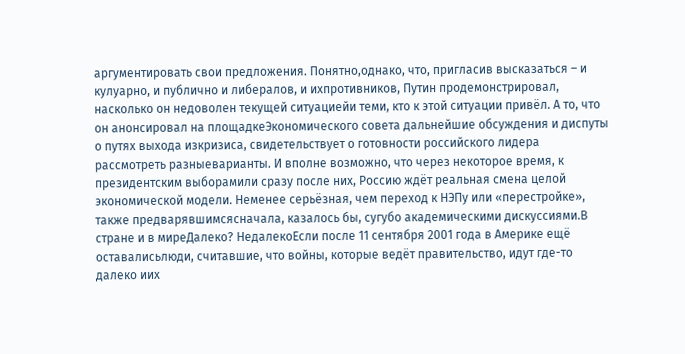аргументировать свои предложения. Понятно,однако, что, пригласив высказаться – и кулуарно, и публично и либералов, и ихпротивников, Путин продемонстрировал, насколько он недоволен текущей ситуациейи теми, кто к этой ситуации привёл. А то, что он анонсировал на площадкеЭкономического совета дальнейшие обсуждения и диспуты о путях выхода изкризиса, свидетельствует о готовности российского лидера рассмотреть разныеварианты. И вполне возможно, что через некоторое время, к президентским выборамили сразу после них, Россию ждёт реальная смена целой экономической модели. Неменее серьёзная, чем переход к НЭПу или «перестройке», также предварявшимсясначала, казалось бы, сугубо академическими дискуссиями.В стране и в миреДалеко? НедалекоЕсли после 11 сентября 2001 года в Америке ещё оставалисьлюди, считавшие, что войны, которые ведёт правительство, идут где-то далеко иих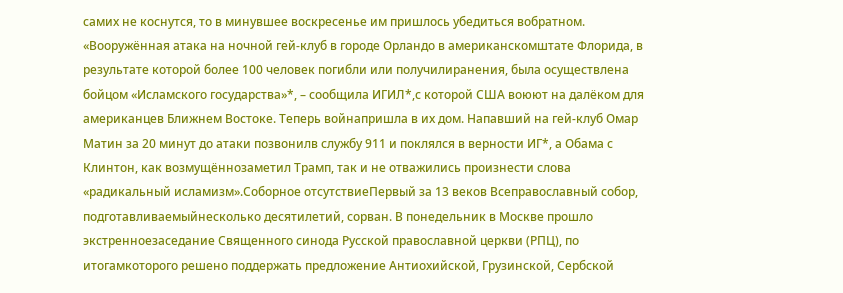самих не коснутся, то в минувшее воскресенье им пришлось убедиться вобратном. «Вооружённая атака на ночной гей-клуб в городе Орландо в американскомштате Флорида, в результате которой более 100 человек погибли или получилиранения, была осуществлена бойцом «Исламского государства»*, – сообщила ИГИЛ*,с которой США воюют на далёком для американцев Ближнем Востоке. Теперь войнапришла в их дом. Напавший на гей-клуб Омар Матин за 20 минут до атаки позвонилв службу 911 и поклялся в верности ИГ*, а Обама с Клинтон, как возмущённозаметил Трамп, так и не отважились произнести слова «радикальный исламизм».Соборное отсутствиеПервый за 13 веков Всеправославный собор, подготавливаемыйнесколько десятилетий, сорван. В понедельник в Москве прошло экстренноезаседание Священного синода Русской православной церкви (РПЦ), по итогамкоторого решено поддержать предложение Антиохийской, Грузинской, Сербской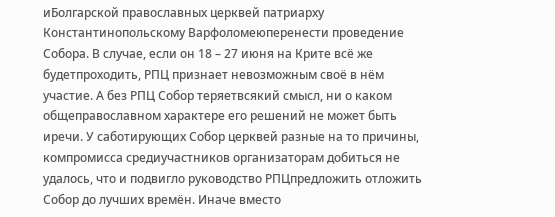иБолгарской православных церквей патриарху Константинопольскому Варфоломеюперенести проведение Собора. В случае, если он 18 – 27 июня на Крите всё же будетпроходить, РПЦ признает невозможным своё в нём участие. А без РПЦ Собор теряетвсякий смысл, ни о каком общеправославном характере его решений не может быть иречи. У саботирующих Собор церквей разные на то причины, компромисса средиучастников организаторам добиться не удалось, что и подвигло руководство РПЦпредложить отложить Собор до лучших времён. Иначе вместо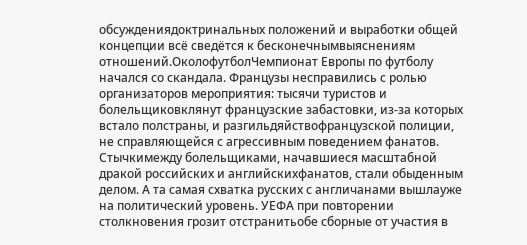обсуждениядоктринальных положений и выработки общей концепции всё сведётся к бесконечнымвыяснениям отношений.ОколофутболЧемпионат Европы по футболу начался со скандала. Французы несправились с ролью организаторов мероприятия: тысячи туристов и болельщиковклянут французские забастовки, из-за которых встало полстраны, и разгильдяйствофранцузской полиции, не справляющейся с агрессивным поведением фанатов. Стычкимежду болельщиками, начавшиеся масштабной дракой российских и английскихфанатов, стали обыденным делом. А та самая схватка русских с англичанами вышлауже на политический уровень. УЕФА при повторении столкновения грозит отстранитьобе сборные от участия в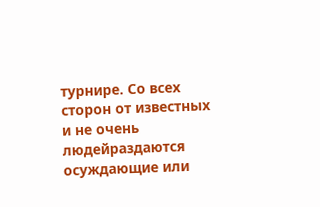турнире. Со всех сторон от известных и не очень людейраздаются осуждающие или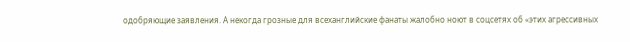одобряющие заявления. А некогда грозные для всеханглийские фанаты жалобно ноют в соцсетях об «этих агрессивных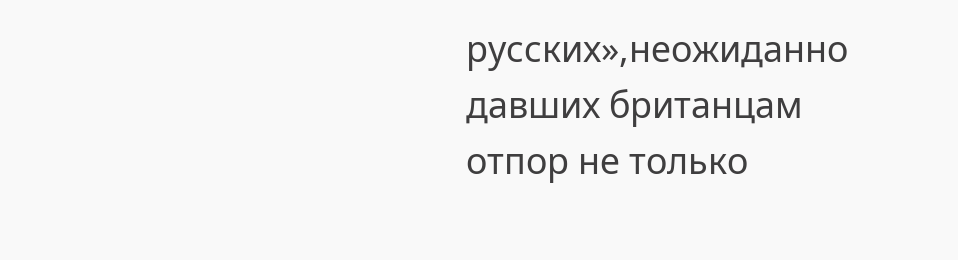русских»,неожиданно давших британцам отпор не только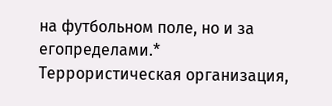на футбольном поле, но и за егопределами.* Террористическая организация,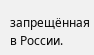запрещённая в России.